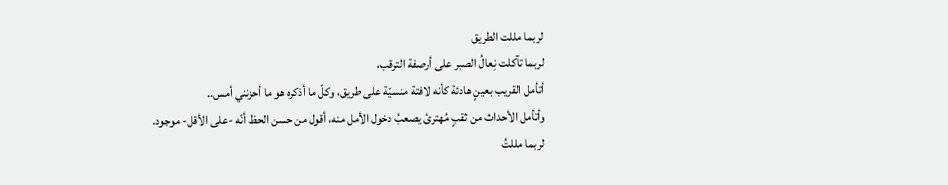لربما مللت الطريق
لربما تآكلت نِعالُ الصبر على أرصفة الترقب،
أتأمل القريب بعينٍ هادئة كأنه لافتة منسيّة على طريق، وكلّ ما أذكره هو ما أحزنني أمس..
وأتأمل الأحداث من ثقبٍ مُهترئ يصعبُ دخول الأمل منه، أقول من حسن الحظ أنّه -على الأقل- موجود.
لربما مللتُ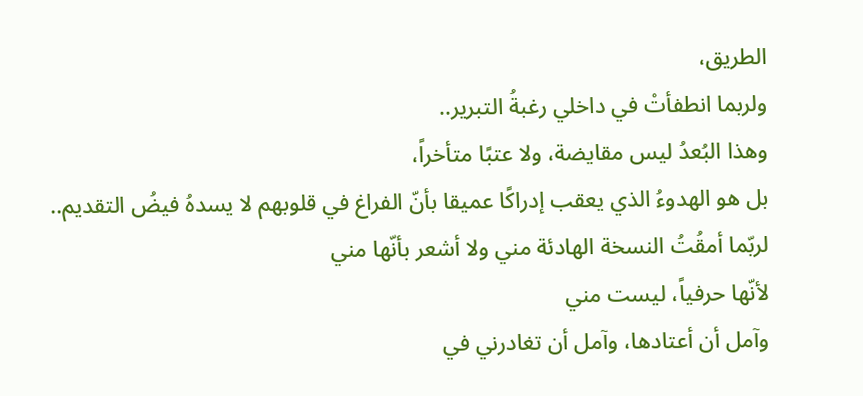الطريق،
ولربما انطفأتْ في داخلي رغبةُ التبرير..
وهذا البُعدُ ليس مقايضة، ولا عتبًا متأخراً،
بل هو الهدوءُ الذي يعقب إدراكًا عميقا بأنّ الفراغ في قلوبهم لا يسدهُ فيضُ التقديم..
لربّما أمقُتُ النسخة الهادئة مني ولا أشعر بأنّها مني
لأنّها حرفياً، ليست مني
وآمل أن أعتادها، وآمل أن تغادرني في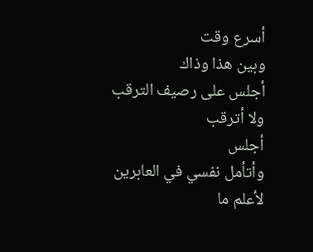أسرع وقت
وبين هذا وذاك
أجلس على رصيف الترقب
ولا أترقب
أجلس
وأتأمل نفسي في العابرين
لأعلم ما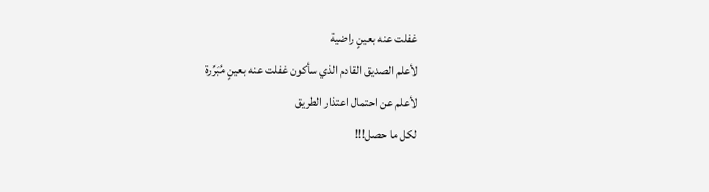غفلت عنه بعينٍ راضية
لأعلم الصديق القادم الذي سأكون غفلت عنه بعينٍ مُبَرِّرة
لأعلم عن احتمال اعتذار الطريق
لكل ما حصل!!!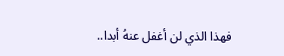فهذا الذي لن أغفل عنهُ أبدا..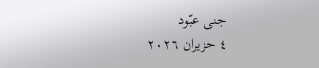جنى عبّود
٤ حزيران ٢٠٢٦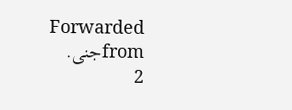Forwarded fromجنى.
2